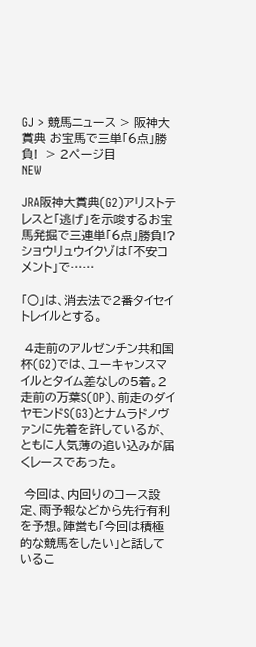GJ > 競馬ニュース > 阪神大賞典 お宝馬で三単「6点」勝負!  > 2ページ目
NEW

JRA阪神大賞典(G2)アリストテレスと「逃げ」を示唆するお宝馬発掘で三連単「6点」勝負!? ショウリュウイクゾは「不安コメント」で……

「○」は、消去法で2番タイセイトレイルとする。

 4走前のアルゼンチン共和国杯(G2)では、ユーキャンスマイルとタイム差なしの5着。2走前の万葉S(OP)、前走のダイヤモンドS(G3)とナムラドノヴァンに先着を許しているが、ともに人気薄の追い込みが届くレースであった。

 今回は、内回りのコース設定、雨予報などから先行有利を予想。陣営も「今回は積極的な競馬をしたい」と話しているこ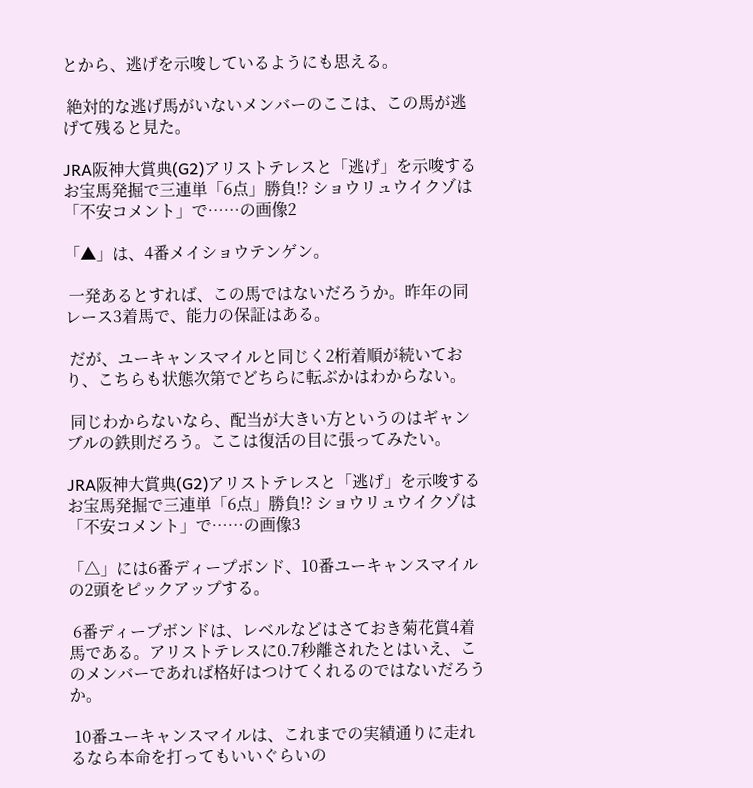とから、逃げを示唆しているようにも思える。

 絶対的な逃げ馬がいないメンバーのここは、この馬が逃げて残ると見た。

JRA阪神大賞典(G2)アリストテレスと「逃げ」を示唆するお宝馬発掘で三連単「6点」勝負!? ショウリュウイクゾは「不安コメント」で……の画像2

「▲」は、4番メイショウテンゲン。

 一発あるとすれば、この馬ではないだろうか。昨年の同レース3着馬で、能力の保証はある。

 だが、ユーキャンスマイルと同じく2桁着順が続いており、こちらも状態次第でどちらに転ぶかはわからない。

 同じわからないなら、配当が大きい方というのはギャンブルの鉄則だろう。ここは復活の目に張ってみたい。

JRA阪神大賞典(G2)アリストテレスと「逃げ」を示唆するお宝馬発掘で三連単「6点」勝負!? ショウリュウイクゾは「不安コメント」で……の画像3

「△」には6番ディープボンド、10番ユーキャンスマイルの2頭をピックアップする。

 6番ディープボンドは、レベルなどはさておき菊花賞4着馬である。アリストテレスに0.7秒離されたとはいえ、このメンバーであれば格好はつけてくれるのではないだろうか。

 10番ユーキャンスマイルは、これまでの実績通りに走れるなら本命を打ってもいいぐらいの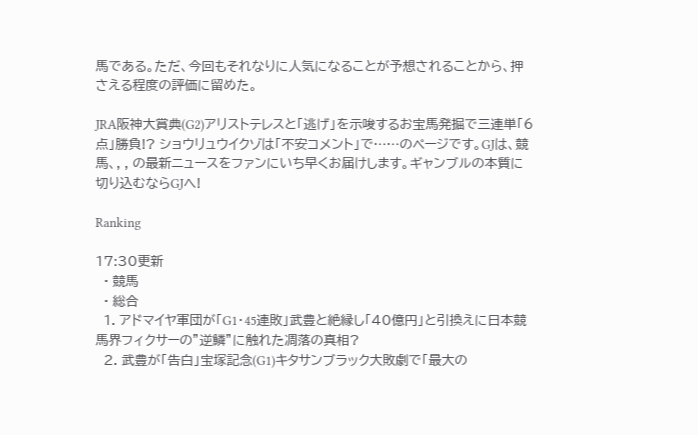馬である。ただ、今回もそれなりに人気になることが予想されることから、押さえる程度の評価に留めた。

JRA阪神大賞典(G2)アリストテレスと「逃げ」を示唆するお宝馬発掘で三連単「6点」勝負!? ショウリュウイクゾは「不安コメント」で……のページです。GJは、競馬、, , の最新ニュースをファンにいち早くお届けします。ギャンブルの本質に切り込むならGJへ!

Ranking

17:30更新
  • 競馬
  • 総合
  1. アドマイヤ軍団が「G1・45連敗」武豊と絶縁し「40億円」と引換えに日本競馬界フィクサーの”逆鱗”に触れた凋落の真相?
  2. 武豊が「告白」宝塚記念(G1)キタサンブラック大敗劇で「最大の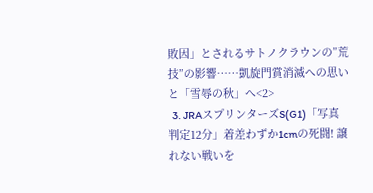敗因」とされるサトノクラウンの”荒技”の影響……凱旋門賞消滅への思いと「雪辱の秋」へ<2>
  3. JRAスプリンターズS(G1)「写真判定12分」着差わずか1cmの死闘! 譲れない戦いを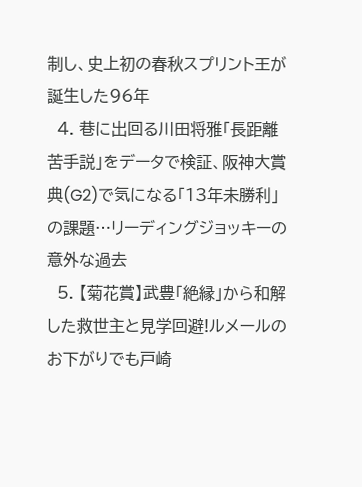制し、史上初の春秋スプリント王が誕生した96年
  4. 巷に出回る川田将雅「長距離苦手説」をデータで検証、阪神大賞典(G2)で気になる「13年未勝利」の課題…リーディングジョッキーの意外な過去
  5. 【菊花賞】武豊「絶縁」から和解した救世主と見学回避!ルメールのお下がりでも戸崎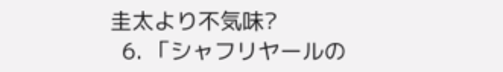圭太より不気味?
  6. 「シャフリヤールの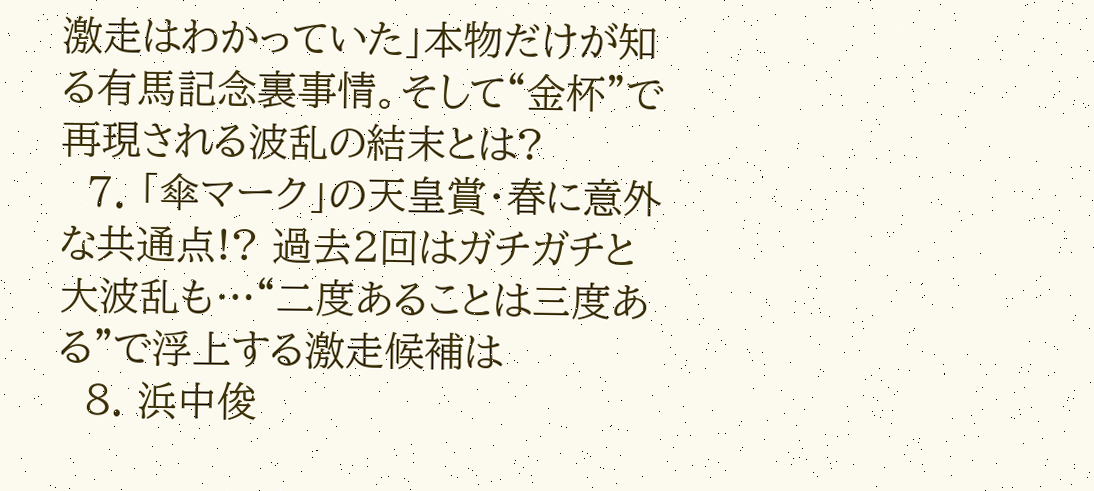激走はわかっていた」本物だけが知る有馬記念裏事情。そして“金杯”で再現される波乱の結末とは?
  7. 「傘マーク」の天皇賞・春に意外な共通点!? 過去2回はガチガチと大波乱も…“二度あることは三度ある”で浮上する激走候補は
  8. 浜中俊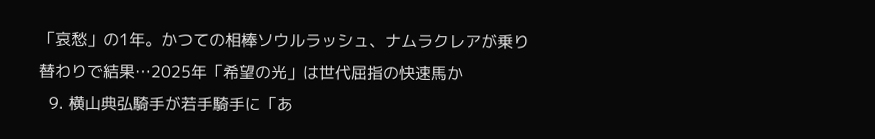「哀愁」の1年。かつての相棒ソウルラッシュ、ナムラクレアが乗り替わりで結果…2025年「希望の光」は世代屈指の快速馬か
  9. 横山典弘騎手が若手騎手に「あ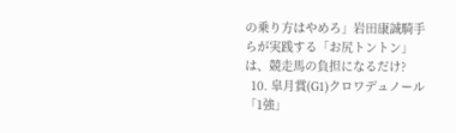の乗り方はやめろ」岩田康誠騎手らが実践する「お尻トントン」は、競走馬の負担になるだけ?
  10. 皐月賞(G1)クロワデュノール「1強」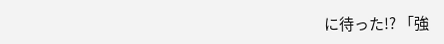に待った!? 「強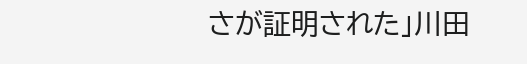さが証明された」川田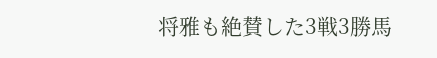将雅も絶賛した3戦3勝馬